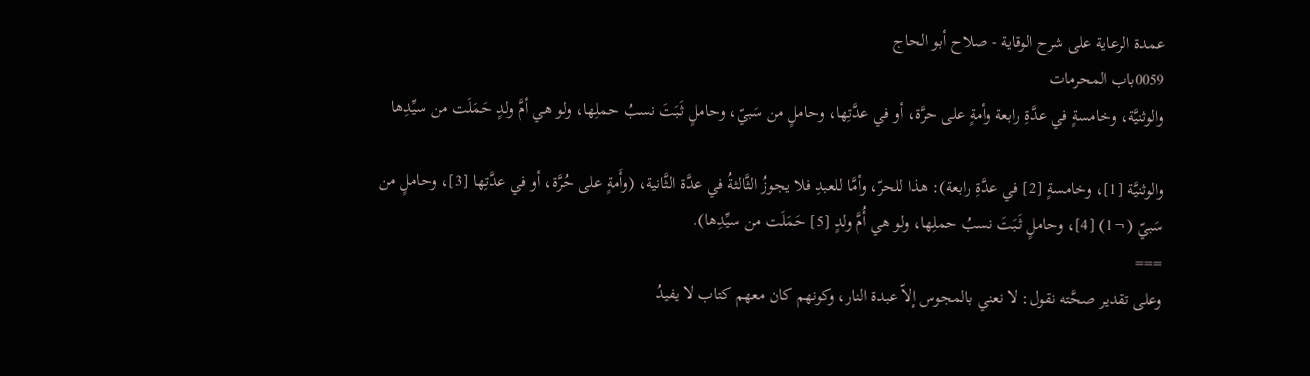عمدة الرعاية على شرح الوقاية - صلاح أبو الحاج
0059باب المحرمات
والوثنيَّة، وخامسةٍ في عدَّةِ رابعة وأمةٍ على حرَّة، أو في عدَّتِها، وحاملٍ من سَبيّ، وحاملٍ ثَبَتَ نسبُ حملِها، ولو هي أمَّ ولدٍ حَمَلَت من سيِّدِها

والوثنيَّة [1]، وخامسةٍ [2] في عدَّةِ رابعة): هذا للحرّ، وأمَّا للعبدِ فلا يجوزُ الثَّالثةُ في عدَّة الثَّانية، (وأَمةٍ على حُرَّة، أو في عدَّتِها [3]، وحاملٍ من سَبيّ (¬1) [4]، وحاملٍ ثَبَتَ نسبُ حملِها، ولو هي أُمَّ ولدٍ [5] حَمَلَت من سيِّدِها).
===
وعلى تقدير صحَّته نقول: لا نعني بالمجوس إلاّ عبدة النار، وكونهم كان معهم كتاب لا يفيدُ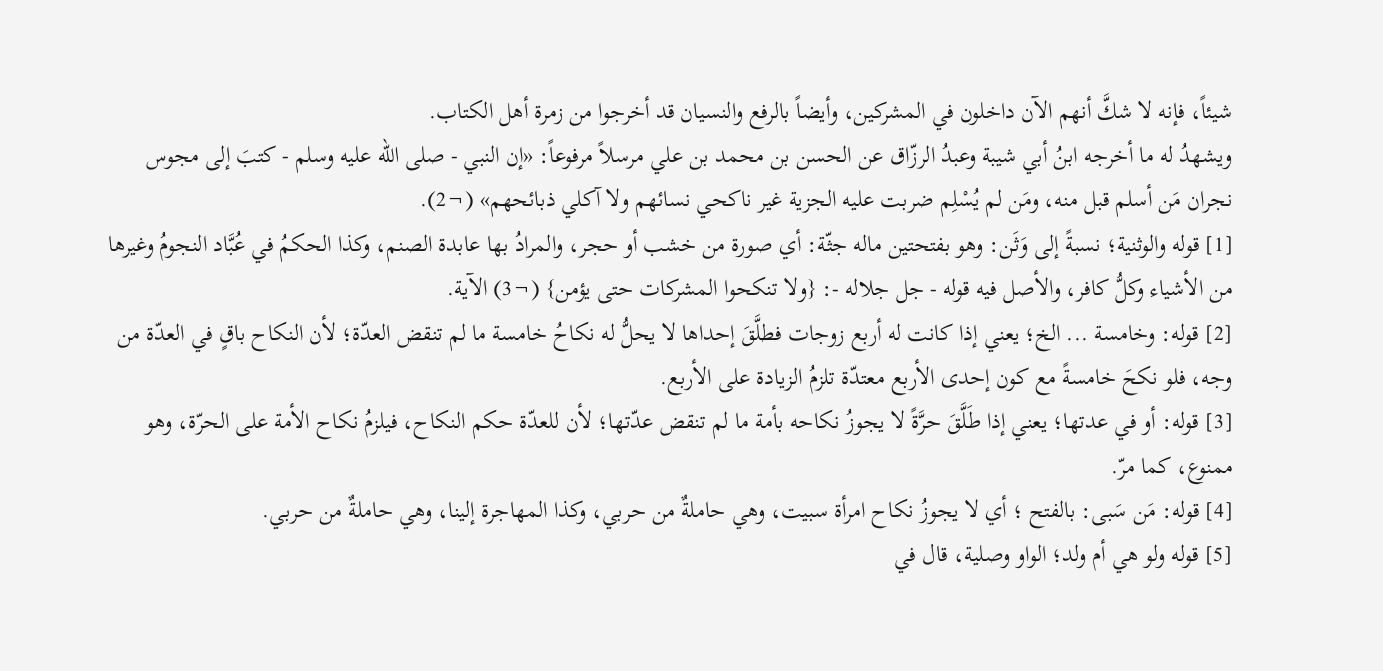شيئاً، فإنه لا شكَّ أنهم الآن داخلون في المشركين، وأيضاً بالرفع والنسيان قد أخرجوا من زمرة أهل الكتاب.
ويشهدُ له ما أخرجه ابنُ أبي شيبة وعبدُ الرزّاق عن الحسن بن محمد بن علي مرسلاً مرفوعاً: «إن النبي - صلى الله عليه وسلم - كتبَ إلى مجوس نجران مَن أسلم قبل منه، ومَن لم يُسْلِم ضربت عليه الجزية غير ناكحي نسائهم ولا آكلي ذبائحهم» (¬2).
[1] قوله والوثنية؛ نسبةً إلى وَثَن: وهو بفتحتين ماله جثّة: أي صورة من خشب أو حجر، والمرادُ بها عابدة الصنم، وكذا الحكمُ في عُبَّاد النجومُ وغيرها من الأشياء وكلُّ كافر، والأصل فيه قوله - جل جلاله -: {ولا تنكحوا المشركات حتى يؤمن} (¬3) الآية.
[2] قوله: وخامسة ... الخ؛ يعني إذا كانت له أربع زوجات فطلَّقَ إحداها لا يحلُّ له نكاحُ خامسة ما لم تنقض العدّة؛ لأن النكاح باقٍ في العدّة من وجه، فلو نكحَ خامسةً مع كون إحدى الأربع معتدّة تلزمُ الزيادة على الأربع.
[3] قوله: أو في عدتها؛ يعني إذا طَلَّقَ حرَّةً لا يجوزُ نكاحه بأمة ما لم تنقض عدّتها؛ لأن للعدّة حكم النكاح، فيلزمُ نكاح الأمة على الحرّة، وهو ممنوع، كما مرّ.
[4] قوله: مَن سَبى: بالفتح ؛ أي لا يجوزُ نكاح امرأة سبيت، وهي حاملةٌ من حربي، وكذا المهاجرة إلينا، وهي حاملةٌ من حربي.
[5] قوله ولو هي أم ولد؛ الواو وصلية، قال في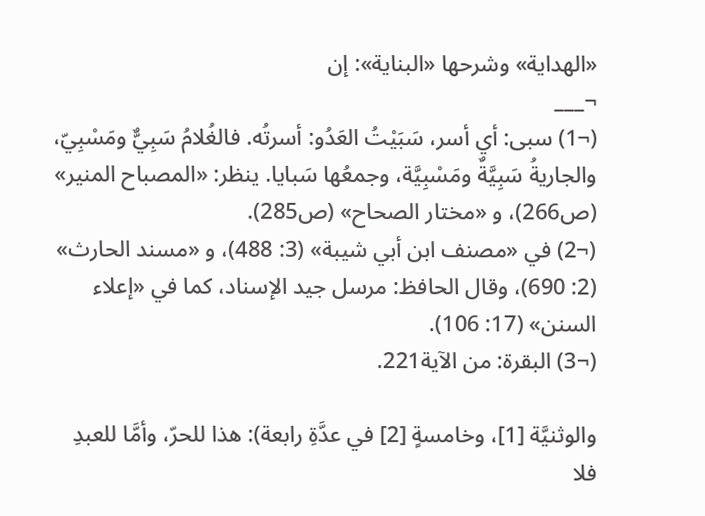«الهداية» وشرحها «البناية»: إن
¬___
(¬1) سبى: أي أسر، سَبَيْتُ العَدُو: أسرتُه. فالغُلامُ سَبِيٌّ ومَسْبِيّ، والجاريةُ سَبِيَّةٌ ومَسْبِيَّة، وجمعُها سَبايا. ينظر: «المصباح المنير» (ص266)، و «مختار الصحاح» (ص285).
(¬2) في «مصنف ابن أبي شيبة» (3: 488)، و «مسند الحارث» (2: 690)، وقال الحافظ: مرسل جيد الإسناد، كما في «إعلاء السنن» (17: 106).
(¬3) البقرة: من الآية221.

والوثنيَّة [1]، وخامسةٍ [2] في عدَّةِ رابعة): هذا للحرّ، وأمَّا للعبدِ فلا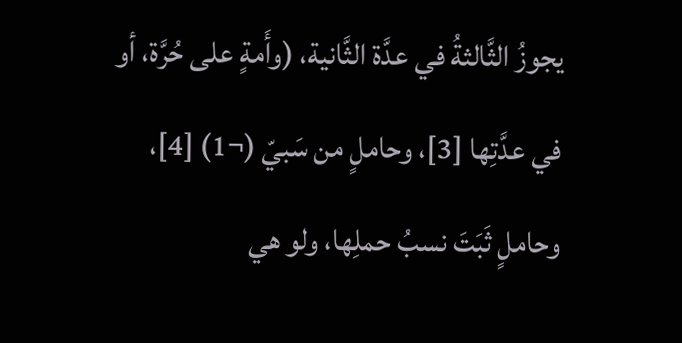يجوزُ الثَّالثةُ في عدَّة الثَّانية، (وأَمةٍ على حُرَّة، أو في عدَّتِها [3]، وحاملٍ من سَبيّ (¬1) [4]، وحاملٍ ثَبَتَ نسبُ حملِها، ولو هي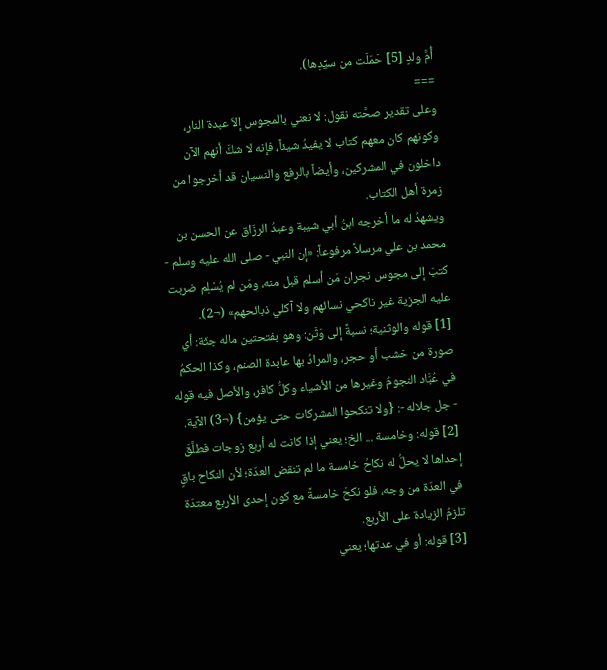أُمَّ ولدٍ [5] حَمَلَت من سيِّدِها).
===
وعلى تقدير صحَّته نقول: لا نعني بالمجوس إلاّ عبدة النار، وكونهم كان معهم كتاب لا يفيدُ شيئاً، فإنه لا شكَّ أنهم الآن داخلون في المشركين، وأيضاً بالرفع والنسيان قد أخرجوا من زمرة أهل الكتاب.
ويشهدُ له ما أخرجه ابنُ أبي شيبة وعبدُ الرزّاق عن الحسن بن محمد بن علي مرسلاً مرفوعاً: «إن النبي - صلى الله عليه وسلم - كتبَ إلى مجوس نجران مَن أسلم قبل منه، ومَن لم يُسْلِم ضربت عليه الجزية غير ناكحي نسائهم ولا آكلي ذبائحهم» (¬2).
[1] قوله والوثنية؛ نسبةً إلى وَثَن: وهو بفتحتين ماله جثّة: أي صورة من خشب أو حجر، والمرادُ بها عابدة الصنم، وكذا الحكمُ في عُبَّاد النجومُ وغيرها من الأشياء وكلُّ كافر، والأصل فيه قوله - جل جلاله -: {ولا تنكحوا المشركات حتى يؤمن} (¬3) الآية.
[2] قوله: وخامسة ... الخ؛ يعني إذا كانت له أربع زوجات فطلَّقَ إحداها لا يحلُّ له نكاحُ خامسة ما لم تنقض العدّة؛ لأن النكاح باقٍ في العدّة من وجه، فلو نكحَ خامسةً مع كون إحدى الأربع معتدّة تلزمُ الزيادة على الأربع.
[3] قوله: أو في عدتها؛ يعني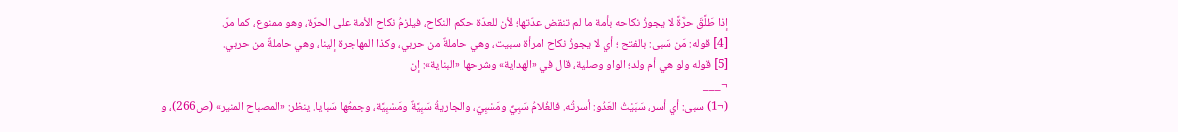إذا طَلَّقَ حرَّةً لا يجوزُ نكاحه بأمة ما لم تنقض عدّتها؛ لأن للعدّة حكم النكاح، فيلزمُ نكاح الأمة على الحرّة، وهو ممنوع، كما مرّ.
[4] قوله: مَن سَبى: بالفتح ؛ أي لا يجوزُ نكاح امرأة سبيت، وهي حاملةٌ من حربي، وكذا المهاجرة إلينا، وهي حاملةٌ من حربي.
[5] قوله ولو هي أم ولد؛ الواو وصلية، قال في «الهداية» وشرحها «البناية»: إن
¬___
(¬1) سبى: أي أسر، سَبَيْتُ العَدُو: أسرتُه. فالغُلامُ سَبِيٌّ ومَسْبِيّ، والجاريةُ سَبِيَّةٌ ومَسْبِيَّة، وجمعُها سَبايا. ينظر: «المصباح المنير» (ص266)، و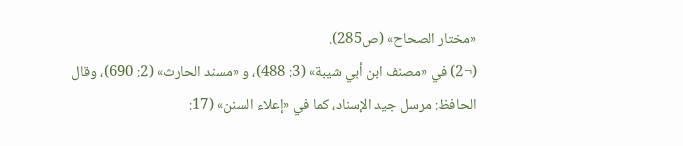«مختار الصحاح» (ص285).
(¬2) في «مصنف ابن أبي شيبة» (3: 488)، و «مسند الحارث» (2: 690)، وقال الحافظ: مرسل جيد الإسناد، كما في «إعلاء السنن» (17: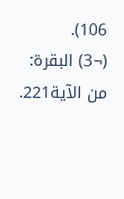106).
(¬3) البقرة: من الآية221.